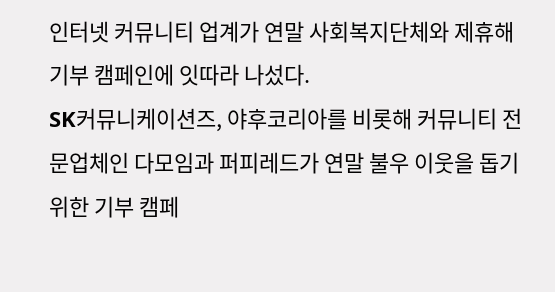인터넷 커뮤니티 업계가 연말 사회복지단체와 제휴해 기부 캠페인에 잇따라 나섰다.
SK커뮤니케이션즈, 야후코리아를 비롯해 커뮤니티 전문업체인 다모임과 퍼피레드가 연말 불우 이웃을 돕기 위한 기부 캠페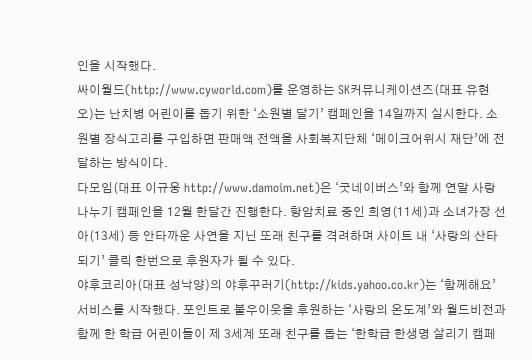인을 시작했다.
싸이월드(http://www.cyworld.com)를 운영하는 SK커뮤니케이션즈(대표 유현오)는 난치병 어린이를 돕기 위한 ‘소원별 달기’ 캠페인을 14일까지 실시한다. 소원별 장식고리를 구입하면 판매액 전액을 사회복지단체 ‘메이크어위시 재단’에 전달하는 방식이다.
다모임(대표 이규웅 http://www.damoim.net)은 ‘굿네이버스’와 함께 연말 사랑나누기 캠페인을 12월 한달간 진행한다. 항암치료 중인 희영(11세)과 소녀가장 선아(13세) 등 안타까운 사연을 지닌 또래 친구를 격려하며 사이트 내 ‘사랑의 산타되기’ 클릭 한번으로 후원자가 될 수 있다.
야후코리아(대표 성낙양)의 야후꾸러기(http://kids.yahoo.co.kr)는 ‘함께해요’ 서비스를 시작했다. 포인트로 불우이웃을 후원하는 ‘사랑의 온도계’와 월드비전과 함께 한 학급 어린이들이 제 3세계 또래 친구를 돕는 ‘한학급 한생명 살리기 캠페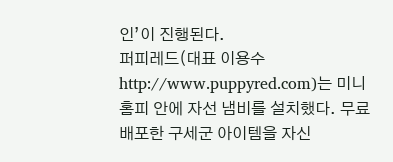인’이 진행된다.
퍼피레드(대표 이용수 http://www.puppyred.com)는 미니홈피 안에 자선 냄비를 설치했다. 무료 배포한 구세군 아이템을 자신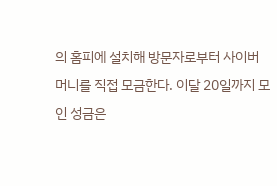의 홈피에 설치해 방문자로부터 사이버머니를 직접 모금한다. 이달 20일까지 모인 성금은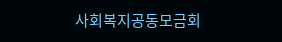사회복지공동모금회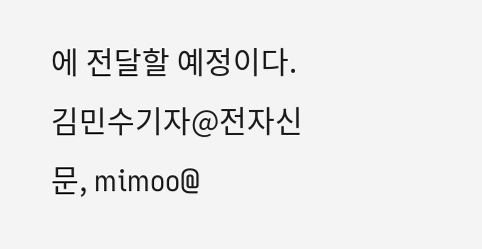에 전달할 예정이다.
김민수기자@전자신문, mimoo@